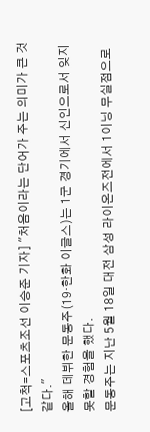[고척=스포츠조선 이승준 기자] "처음이라는 단어가 주는 의미가 큰 것 같다."
올해 데뷔한 문동주(19·한화 이글스)는 1군 경기에서 신인으로서 잊지 못할 경험을 했다.
문동주는 지난 5월 18일 대전 삼성 라이온즈전에서 1이닝 무실점으로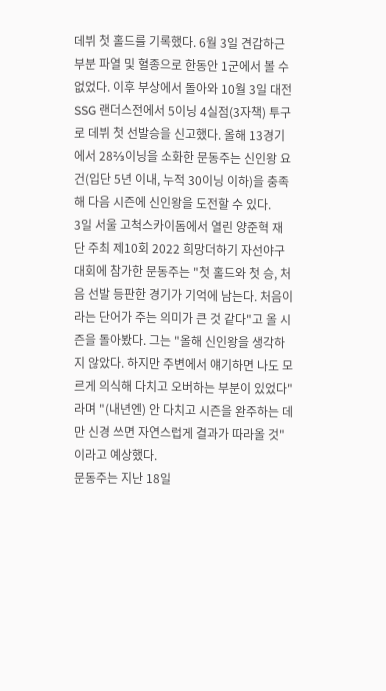데뷔 첫 홀드를 기록했다. 6월 3일 견갑하근 부분 파열 및 혈종으로 한동안 1군에서 볼 수 없었다. 이후 부상에서 돌아와 10월 3일 대전 SSG 랜더스전에서 5이닝 4실점(3자책) 투구로 데뷔 첫 선발승을 신고했다. 올해 13경기에서 28⅔이닝을 소화한 문동주는 신인왕 요건(입단 5년 이내, 누적 30이닝 이하)을 충족해 다음 시즌에 신인왕을 도전할 수 있다.
3일 서울 고척스카이돔에서 열린 양준혁 재단 주최 제10회 2022 희망더하기 자선야구대회에 참가한 문동주는 "첫 홀드와 첫 승, 처음 선발 등판한 경기가 기억에 남는다. 처음이라는 단어가 주는 의미가 큰 것 같다"고 올 시즌을 돌아봤다. 그는 "올해 신인왕을 생각하지 않았다. 하지만 주변에서 얘기하면 나도 모르게 의식해 다치고 오버하는 부분이 있었다"라며 "(내년엔) 안 다치고 시즌을 완주하는 데만 신경 쓰면 자연스럽게 결과가 따라올 것"이라고 예상했다.
문동주는 지난 18일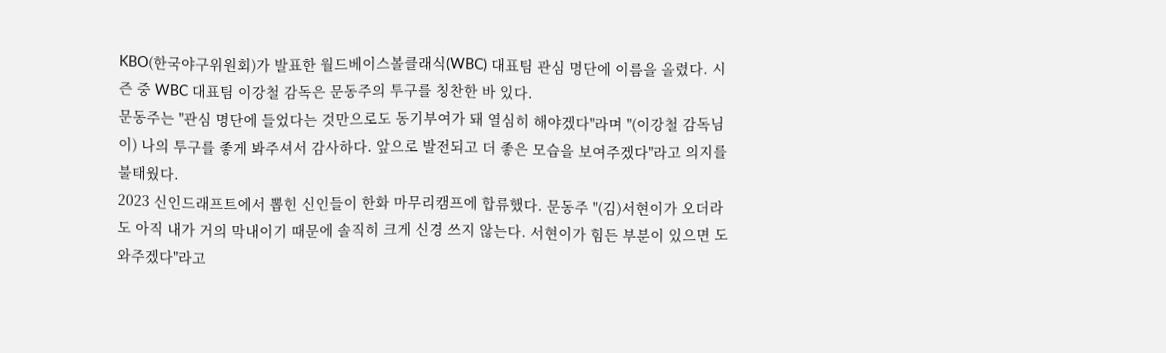KBO(한국야구위원회)가 발표한 월드베이스볼클래식(WBC) 대표팀 관심 명단에 이름을 올렸다. 시즌 중 WBC 대표팀 이강철 감독은 문동주의 투구를 칭찬한 바 있다.
문동주는 "관심 명단에 들었다는 것만으로도 동기부여가 돼 열심히 해야겠다"라며 "(이강철 감독님이) 나의 투구를 좋게 봐주셔서 감사하다. 앞으로 발전되고 더 좋은 모습을 보여주겠다"라고 의지를 불태웠다.
2023 신인드래프트에서 뽑힌 신인들이 한화 마무리캠프에 합류했다. 문동주 "(김)서현이가 오더라도 아직 내가 거의 막내이기 때문에 솔직히 크게 신경 쓰지 않는다. 서현이가 힘든 부분이 있으면 도와주겠다"라고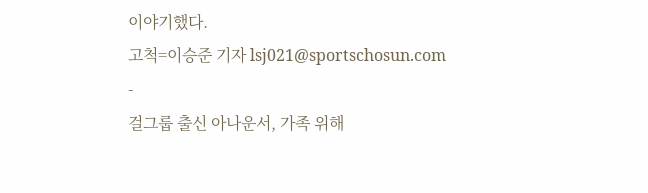이야기했다.
고척=이승준 기자 lsj021@sportschosun.com
-
걸그룹 출신 아나운서, 가족 위해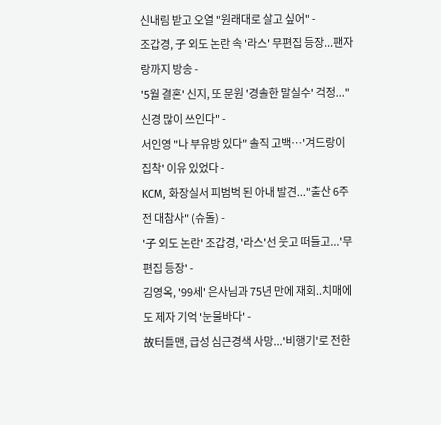신내림 받고 오열 "원래대로 살고 싶어" -
조갑경, 子 외도 논란 속 '라스' 무편집 등장...팬자랑까지 방송 -
'5월 결혼' 신지, 또 문원 '경솔한 말실수' 걱정..."신경 많이 쓰인다" -
서인영 "나 부유방 있다" 솔직 고백…'겨드랑이 집착' 이유 있었다 -
KCM, 화장실서 피범벅 된 아내 발견..."출산 6주 전 대참사" (슈돌) -
'子 외도 논란' 조갑경, '라스'선 웃고 떠들고...'무편집 등장' -
김영옥, '99세' 은사님과 75년 만에 재회..치매에도 제자 기억 '눈물바다' -
故터틀맨, 급성 심근경색 사망...'비행기'로 전한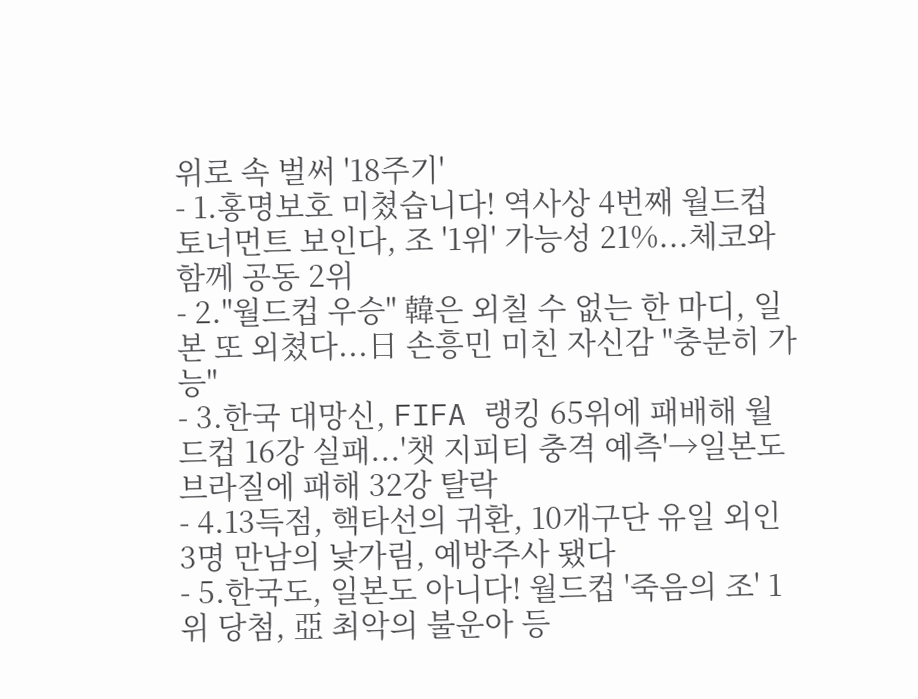위로 속 벌써 '18주기'
- 1.홍명보호 미쳤습니다! 역사상 4번째 월드컵 토너먼트 보인다, 조 '1위' 가능성 21%...체코와 함께 공동 2위
- 2."월드컵 우승" 韓은 외칠 수 없는 한 마디, 일본 또 외쳤다...日 손흥민 미친 자신감 "충분히 가능"
- 3.한국 대망신, FIFA 랭킹 65위에 패배해 월드컵 16강 실패...'챗 지피티 충격 예측'→일본도 브라질에 패해 32강 탈락
- 4.13득점, 핵타선의 귀환, 10개구단 유일 외인 3명 만남의 낯가림, 예방주사 됐다
- 5.한국도, 일본도 아니다! 월드컵 '죽음의 조' 1위 당첨, 亞 최악의 불운아 등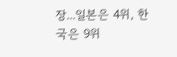장...일본은 4위, 한국은 9위